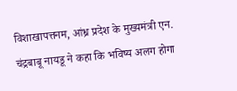विशाखापत्तनम, आंध्र प्रदेश के मुख्यमंत्री एन. चंद्रबाबू नायडू ने कहा कि भविष्य अलग होगा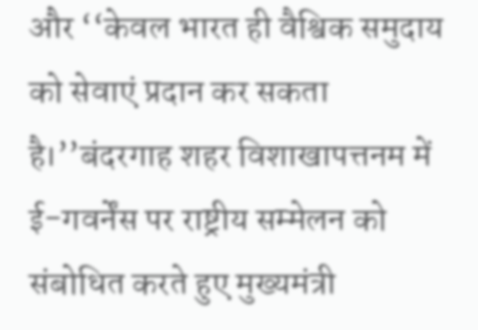और ‘‘केवल भारत ही वैश्विक समुदाय को सेवाएं प्रदान कर सकता है।’’बंदरगाह शहर विशाखापत्तनम में ई-गवर्नेंस पर राष्ट्रीय सम्मेलन को संबोधित करते हुए मुख्यमंत्री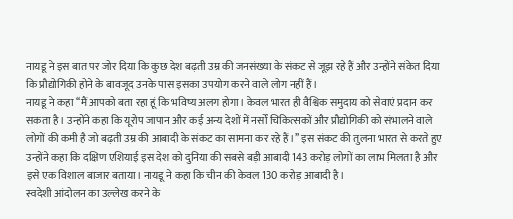नायडू ने इस बात पर जोर दिया कि कुछ देश बढ़ती उम्र की जनसंख्या के संकट से जूझ रहे हैं और उन्होंने संकेत दिया कि प्रौद्योगिकी होने के बावजूद उनके पास इसका उपयोग करने वाले लोग नहीं हैं।
नायडू ने कहा ‘‘मैं आपको बता रहा हूं कि भविष्य अलग होगा। केवल भारत ही वैश्विक समुदाय को सेवाएं प्रदान कर सकता है। उन्होंने कहा कि यूरोप जापान और कई अन्य देशों में नर्सों चिकित्सकों और प्रौद्योगिकी को संभालने वाले लोगों की कमी है जो बढ़ती उम्र की आबादी के संकट का सामना कर रहे हैं।’’ इस संकट की तुलना भारत से करते हुए उन्होंने कहा कि दक्षिण एशियाई इस देश को दुनिया की सबसे बड़ी आबादी 143 करोड़ लोगों का लाभ मिलता है और इसे एक विशाल बाजार बताया। नायडू ने कहा कि चीन की केवल 130 करोड़ आबादी है।
स्वदेशी आंदोलन का उल्लेख करने के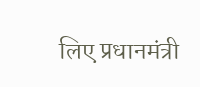लिए प्रधानमंत्री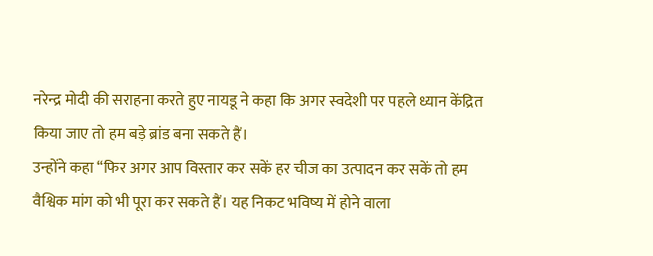नरेन्द्र मोदी की सराहना करते हुए नायडू ने कहा कि अगर स्वदेशी पर पहले ध्यान केंद्रित किया जाए तो हम बड़े ब्रांड बना सकते हैं।
उन्होंने कहा ‘‘फिर अगर आप विस्तार कर सकें हर चीज का उत्पादन कर सकें तो हम वैश्विक मांग को भी पूरा कर सकते हैं। यह निकट भविष्य में होने वाला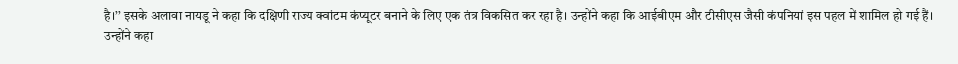है।’’ इसके अलावा नायडू ने कहा कि दक्षिणी राज्य क्वांटम कंप्यूटर बनाने के लिए एक तंत्र विकसित कर रहा है। उन्होंने कहा कि आईबीएम और टीसीएस जैसी कंपनियां इस पहल में शामिल हो गई हैं।
उन्होंने कहा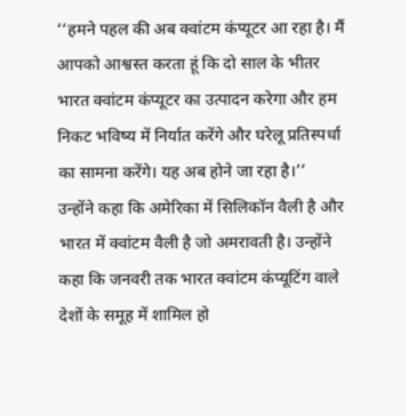‘‘हमने पहल की अब क्वांटम कंप्यूटर आ रहा है। मैं आपको आश्वस्त करता हूं कि दो साल के भीतर भारत क्वांटम कंप्यूटर का उत्पादन करेगा और हम निकट भविष्य में निर्यात करेंगे और घरेलू प्रतिस्पर्धा का सामना करेंगे। यह अब होने जा रहा है।’’
उन्होंने कहा कि अमेरिका में सिलिकॉन वैली है और भारत में क्वांटम वैली है जो अमरावती है। उन्होंने कहा कि जनवरी तक भारत क्वांटम कंप्यूटिंग वाले देशों के समूह में शामिल हो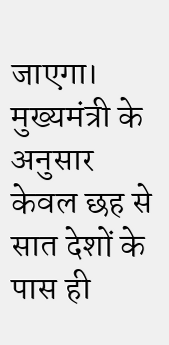जाएगा। मुख्यमंत्री के अनुसार केवल छह से सात देशों के पास ही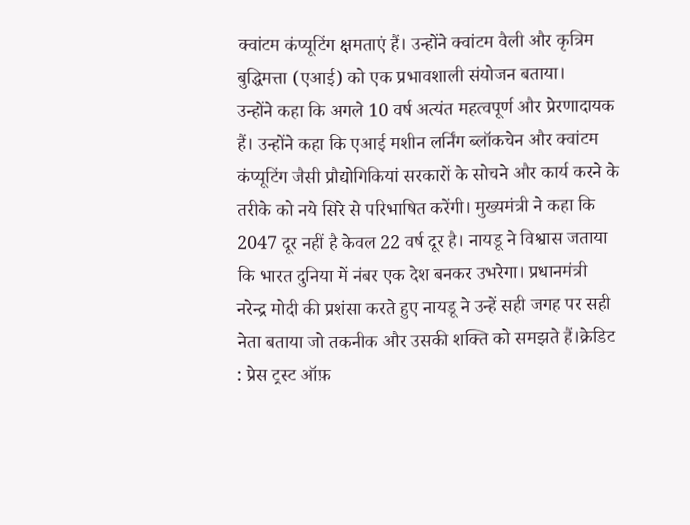क्वांटम कंप्यूटिंग क्षमताएं हैं। उन्होंने क्वांटम वैली और कृत्रिम बुद्धिमत्ता (एआई) को एक प्रभावशाली संयोजन बताया।
उन्होंने कहा कि अगले 10 वर्ष अत्यंत महत्वपूर्ण और प्रेरणादायक हैं। उन्होंने कहा कि एआई मशीन लर्निंग ब्लॉकचेन और क्वांटम कंप्यूटिंग जैसी प्रौद्योगिकियां सरकारों के सोचने और कार्य करने के तरीके को नये सिरे से परिभाषित करेंगी। मुख्यमंत्री ने कहा कि 2047 दूर नहीं है केवल 22 वर्ष दूर है। नायडू ने विश्वास जताया कि भारत दुनिया में नंबर एक देश बनकर उभरेगा। प्रधानमंत्री नरेन्द्र मोदी की प्रशंसा करते हुए नायडू ने उन्हें सही जगह पर सही नेता बताया जो तकनीक और उसकी शक्ति को समझते हैं।क्रेडिट : प्रेस ट्रस्ट ऑफ़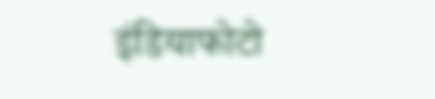इंडियाफोटो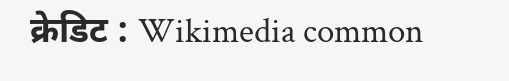क्रेडिट : Wikimedia common